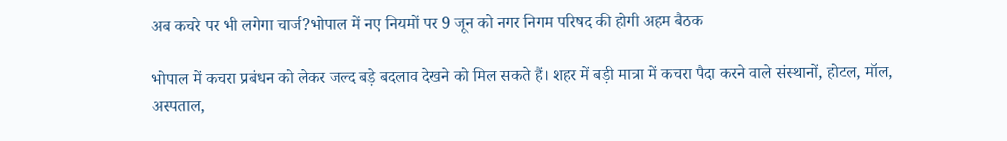अब कचरे पर भी लगेगा चार्ज?भोपाल में नए नियमों पर 9 जून को नगर निगम परिषद की होगी अहम बैठक

भोपाल में कचरा प्रबंधन को लेकर जल्द बड़े बदलाव देखने को मिल सकते हैं। शहर में बड़ी मात्रा में कचरा पैदा करने वाले संस्थानों, होटल, मॉल, अस्पताल,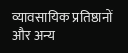व्यावसायिक प्रतिष्ठानों और अन्य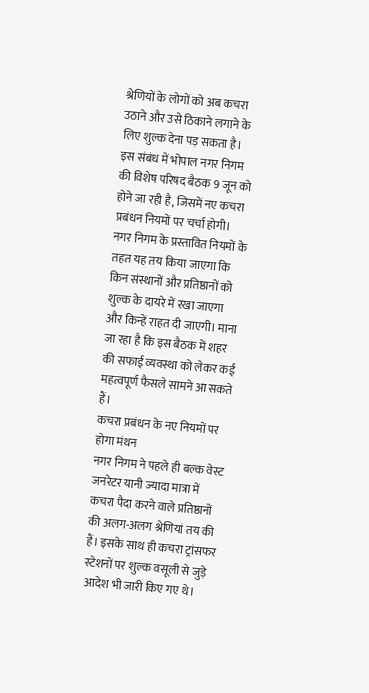श्रेणियों के लोगों को अब कचरा उठाने और उसे ठिकाने लगाने के लिए शुल्क देना पड़ सकता है। इस संबंध में भोपाल नगर निगम की विशेष परिषद बैठक 9 जून को होने जा रही है, जिसमें नए कचरा प्रबंधन नियमों पर चर्चा होगी। नगर निगम के प्रस्तावित नियमों के तहत यह तय किया जाएगा कि किन संस्थानों और प्रतिष्ठानों को शुल्क के दायरे में रखा जाएगा और किन्हें राहत दी जाएगी। माना जा रहा है कि इस बैठक में शहर की सफाई व्यवस्था को लेकर कई महत्वपूर्ण फैसले सामने आ सकते हैं।
कचरा प्रबंधन के नए नियमों पर होगा मंथन
नगर निगम ने पहले ही बल्क वेस्ट जनरेटर यानी ज्यादा मात्रा में कचरा पैदा करने वाले प्रतिष्ठानों की अलग-अलग श्रेणियां तय की हैं। इसके साथ ही कचरा ट्रांसफर स्टेशनों पर शुल्क वसूली से जुड़े आदेश भी जारी किए गए थे।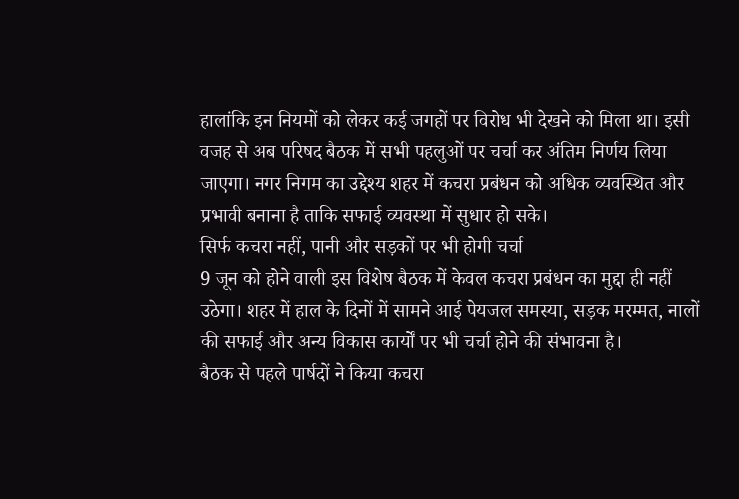हालांकि इन नियमों को लेकर कई जगहों पर विरोध भी देखने को मिला था। इसी वजह से अब परिषद बैठक में सभी पहलुओं पर चर्चा कर अंतिम निर्णय लिया जाएगा। नगर निगम का उद्देश्य शहर में कचरा प्रबंधन को अधिक व्यवस्थित और प्रभावी बनाना है ताकि सफाई व्यवस्था में सुधार हो सके।
सिर्फ कचरा नहीं, पानी और सड़कों पर भी होगी चर्चा
9 जून को होने वाली इस विशेष बैठक में केवल कचरा प्रबंधन का मुद्दा ही नहीं उठेगा। शहर में हाल के दिनों में सामने आई पेयजल समस्या, सड़क मरम्मत, नालों की सफाई और अन्य विकास कार्यों पर भी चर्चा होने की संभावना है।
बैठक से पहले पार्षदों ने किया कचरा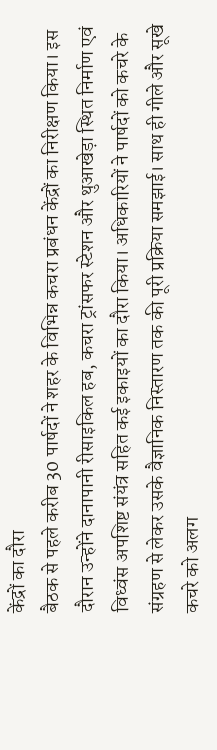केंद्रों का दौरा
बैठक से पहले करीब 30 पार्षदों ने शहर के विभिन्न कचरा प्रबंधन केंद्रों का निरीक्षण किया। इस दौरान उन्होंने दानापानी रीसाइकिल हब, कचरा ट्रांसफर स्टेशन और थुआखेड़ा स्थित निर्माण एवं विध्वंस अपशिष्ट संयंत्र सहित कई इकाइयों का दौरा किया। अधिकारियों ने पार्षदों को कचरे के संग्रहण से लेकर उसके वैज्ञानिक निस्तारण तक की पूरी प्रक्रिया समझाई। साथ ही गीले और सूखे कचरे को अलग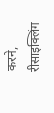करने, रीसाइक्लिंग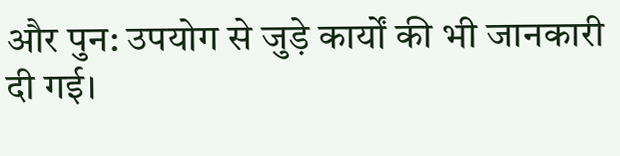और पुन: उपयोग से जुड़े कार्यों की भी जानकारी दी गई।